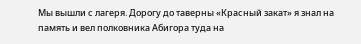Мы вышли с лагеря. Дорогу до таверны «Красный закат» я знал на память и вел полковника Абигора туда на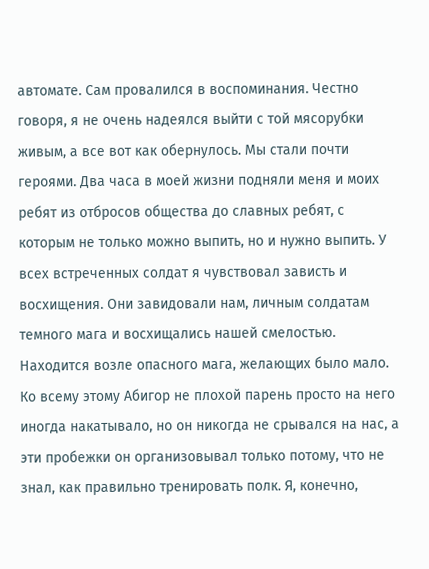автомате. Сам провалился в воспоминания. Честно говоря, я не очень надеялся выйти с той мясорубки живым, а все вот как обернулось. Мы стали почти героями. Два часа в моей жизни подняли меня и моих ребят из отбросов общества до славных ребят, с которым не только можно выпить, но и нужно выпить. У всех встреченных солдат я чувствовал зависть и восхищения. Они завидовали нам, личным солдатам темного мага и восхищались нашей смелостью. Находится возле опасного мага, желающих было мало.
Ко всему этому Абигор не плохой парень просто на него иногда накатывало, но он никогда не срывался на нас, а эти пробежки он организовывал только потому, что не знал, как правильно тренировать полк. Я, конечно,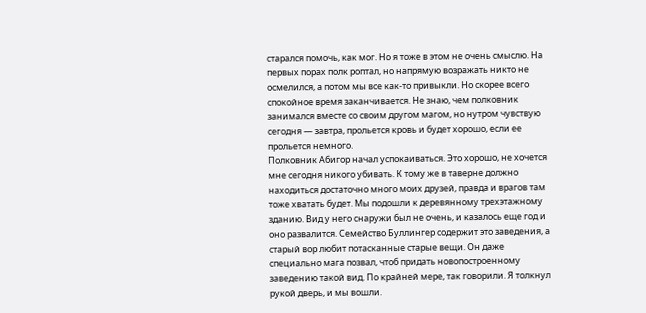старался помочь, как мог. Но я тоже в этом не очень смыслю. На первых порах полк роптал, но напрямую возражать никто не осмелился, а потом мы все как-то привыкли. Но скорее всего спокойное время заканчивается. Не знаю, чем полковник занимался вместе со своим другом магом, но нутром чувствую сегодня — завтра, прольется кровь и будет хорошо, если ее прольется немного.
Полковник Абигор начал успокаиваться. Это хорошо, не хочется мне сегодня никого убивать. К тому же в таверне должно находиться достаточно много моих друзей, правда и врагов там тоже хватать будет. Мы подошли к деревянному трехэтажному зданию. Вид у него снаружи был не очень, и казалось еще год и оно развалится. Семейство Буллингер содержит это заведения, а старый вор любит потасканные старые вещи. Он даже специально мага позвал, чтоб придать новопостроенному заведению такой вид. По крайней мере, так говорили. Я толкнул рукой дверь, и мы вошли.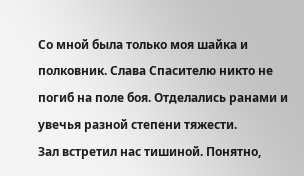Со мной была только моя шайка и полковник. Слава Спасителю никто не погиб на поле боя. Отделались ранами и увечья разной степени тяжести.
Зал встретил нас тишиной. Понятно,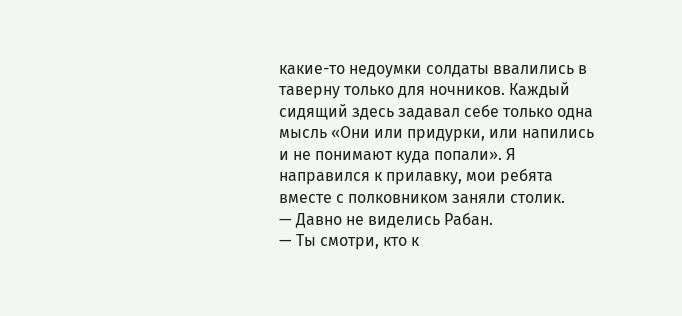какие-то недоумки солдаты ввалились в таверну только для ночников. Каждый сидящий здесь задавал себе только одна мысль «Они или придурки, или напились и не понимают куда попали». Я направился к прилавку, мои ребята вместе с полковником заняли столик.
— Давно не виделись Рабан.
— Ты смотри, кто к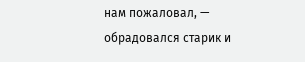нам пожаловал, — обрадовался старик и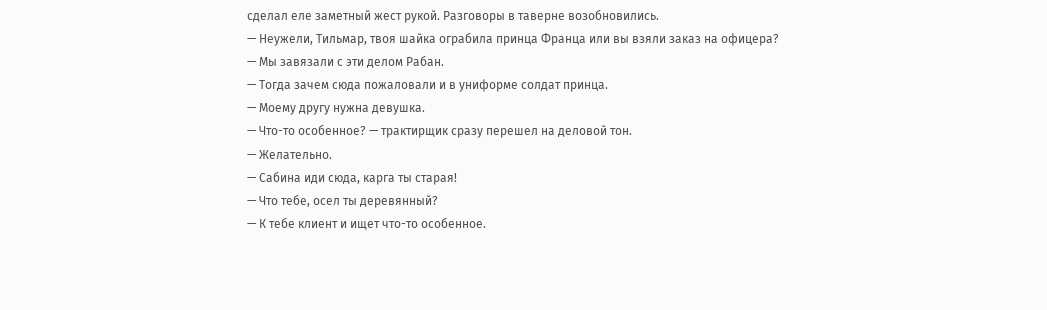сделал еле заметный жест рукой. Разговоры в таверне возобновились.
— Неужели, Тильмар, твоя шайка ограбила принца Франца или вы взяли заказ на офицера?
— Мы завязали с эти делом Рабан.
— Тогда зачем сюда пожаловали и в униформе солдат принца.
— Моему другу нужна девушка.
— Что-то особенное? — трактирщик сразу перешел на деловой тон.
— Желательно.
— Сабина иди сюда, карга ты старая!
— Что тебе, осел ты деревянный?
— К тебе клиент и ищет что-то особенное.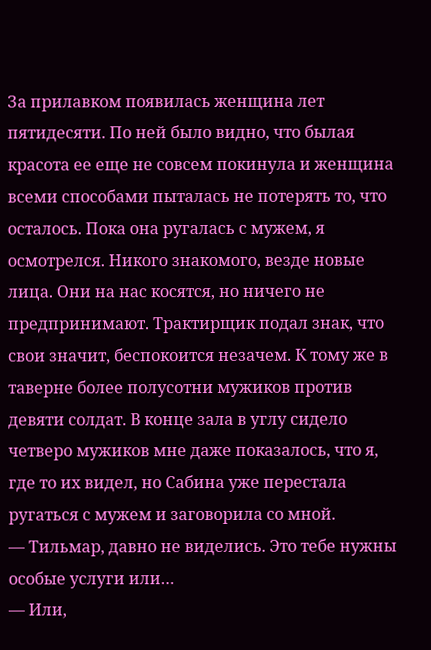За прилавком появилась женщина лет пятидесяти. По ней было видно, что былая красота ее еще не совсем покинула и женщина всеми способами пыталась не потерять то, что осталось. Пока она ругалась с мужем, я осмотрелся. Никого знакомого, везде новые лица. Они на нас косятся, но ничего не предпринимают. Трактирщик подал знак, что свои значит, беспокоится незачем. К тому же в таверне более полусотни мужиков против девяти солдат. В конце зала в углу сидело четверо мужиков мне даже показалось, что я, где то их видел, но Сабина уже перестала ругаться с мужем и заговорила со мной.
— Тильмар, давно не виделись. Это тебе нужны особые услуги или…
— Или,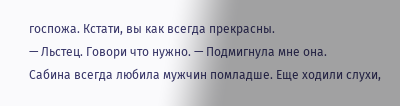госпожа. Кстати, вы как всегда прекрасны.
— Льстец. Говори что нужно. — Подмигнула мне она.
Сабина всегда любила мужчин помладше. Еще ходили слухи,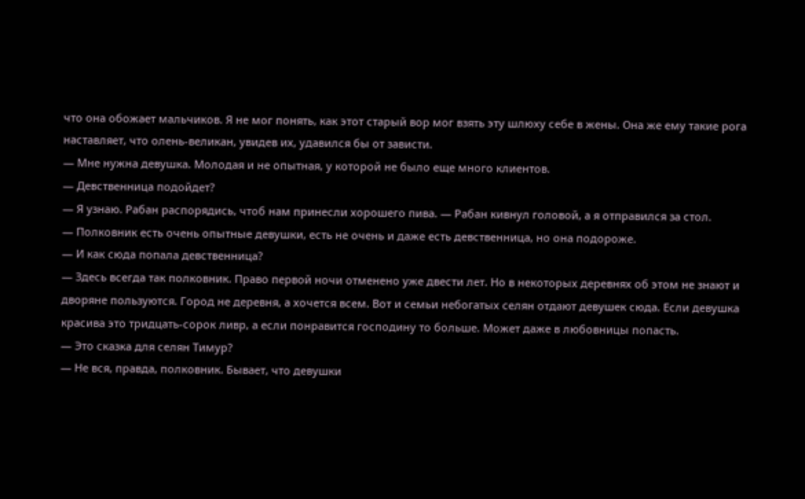что она обожает мальчиков. Я не мог понять, как этот старый вор мог взять эту шлюху себе в жены. Она же ему такие рога наставляет, что олень-великан, увидев их, удавился бы от зависти.
— Мне нужна девушка. Молодая и не опытная, у которой не было еще много клиентов.
— Девственница подойдет?
— Я узнаю. Рабан распорядись, чтоб нам принесли хорошего пива. — Рабан кивнул головой, а я отправился за стол.
— Полковник есть очень опытные девушки, есть не очень и даже есть девственница, но она подороже.
— И как сюда попала девственница?
— Здесь всегда так полковник. Право первой ночи отменено уже двести лет. Но в некоторых деревнях об этом не знают и дворяне пользуются. Город не деревня, а хочется всем. Вот и семьи небогатых селян отдают девушек сюда. Если девушка красива это тридцать-сорок ливр, а если понравится господину то больше. Может даже в любовницы попасть.
— Это сказка для селян Тимур?
— Не вся, правда, полковник. Бывает, что девушки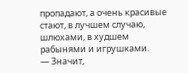пропадают, а очень красивые стают, в лучшем случаю, шлюхами, в худшем рабынями и игрушками.
— Значит,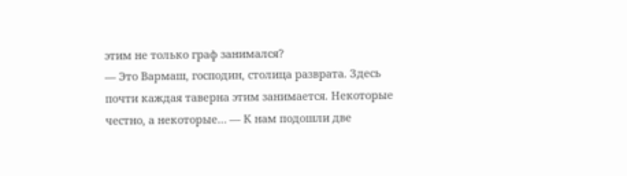этим не только граф занимался?
— Это Вармаш, господин, столица разврата. Здесь почти каждая таверна этим занимается. Некоторые честно, а некоторые… — К нам подошли две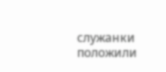служанки положили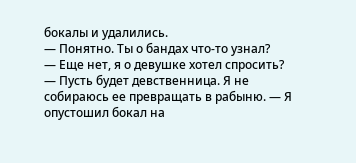бокалы и удалились.
— Понятно. Ты о бандах что-то узнал?
— Еще нет, я о девушке хотел спросить?
— Пусть будет девственница. Я не собираюсь ее превращать в рабыню. — Я опустошил бокал на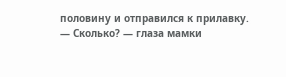половину и отправился к прилавку.
— Сколько? — глаза мамки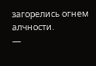загорелись огнем алчности.
—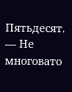Пятьдесят.
— Не многовато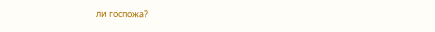ли госпожа?